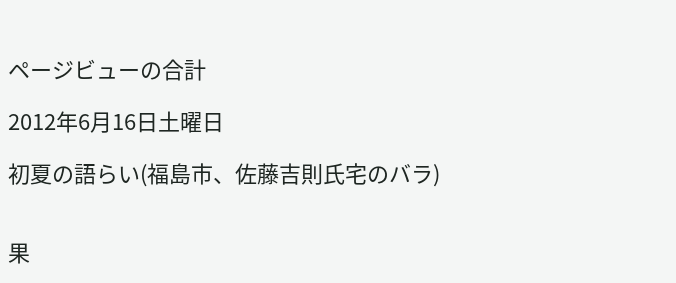ページビューの合計

2012年6月16日土曜日

初夏の語らい(福島市、佐藤吉則氏宅のバラ)


果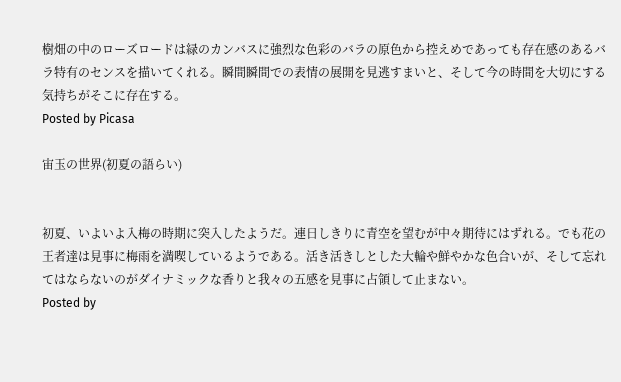樹畑の中のローズロードは緑のカンバスに強烈な色彩のバラの原色から控えめであっても存在感のあるバラ特有のセンスを描いてくれる。瞬間瞬間での表情の展開を見逃すまいと、そして今の時間を大切にする気持ちがそこに存在する。
Posted by Picasa

宙玉の世界(初夏の語らい)


初夏、いよいよ入梅の時期に突入したようだ。連日しきりに青空を望むが中々期待にはずれる。でも花の王者達は見事に梅雨を満喫しているようである。活き活きしとした大輪や鮮やかな色合いが、そして忘れてはならないのがダイナミックな香りと我々の五感を見事に占領して止まない。
Posted by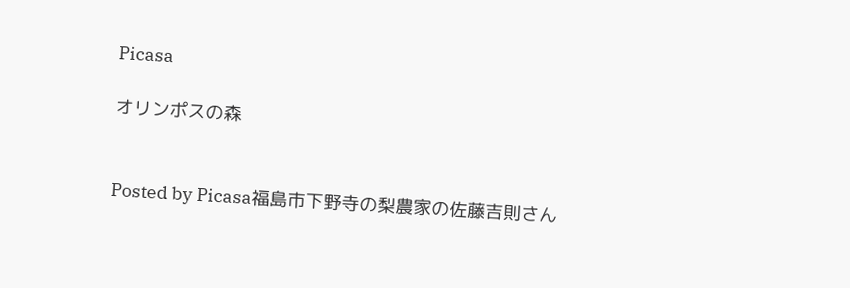Picasa

オリンポスの森


Posted by Picasa福島市下野寺の梨農家の佐藤吉則さん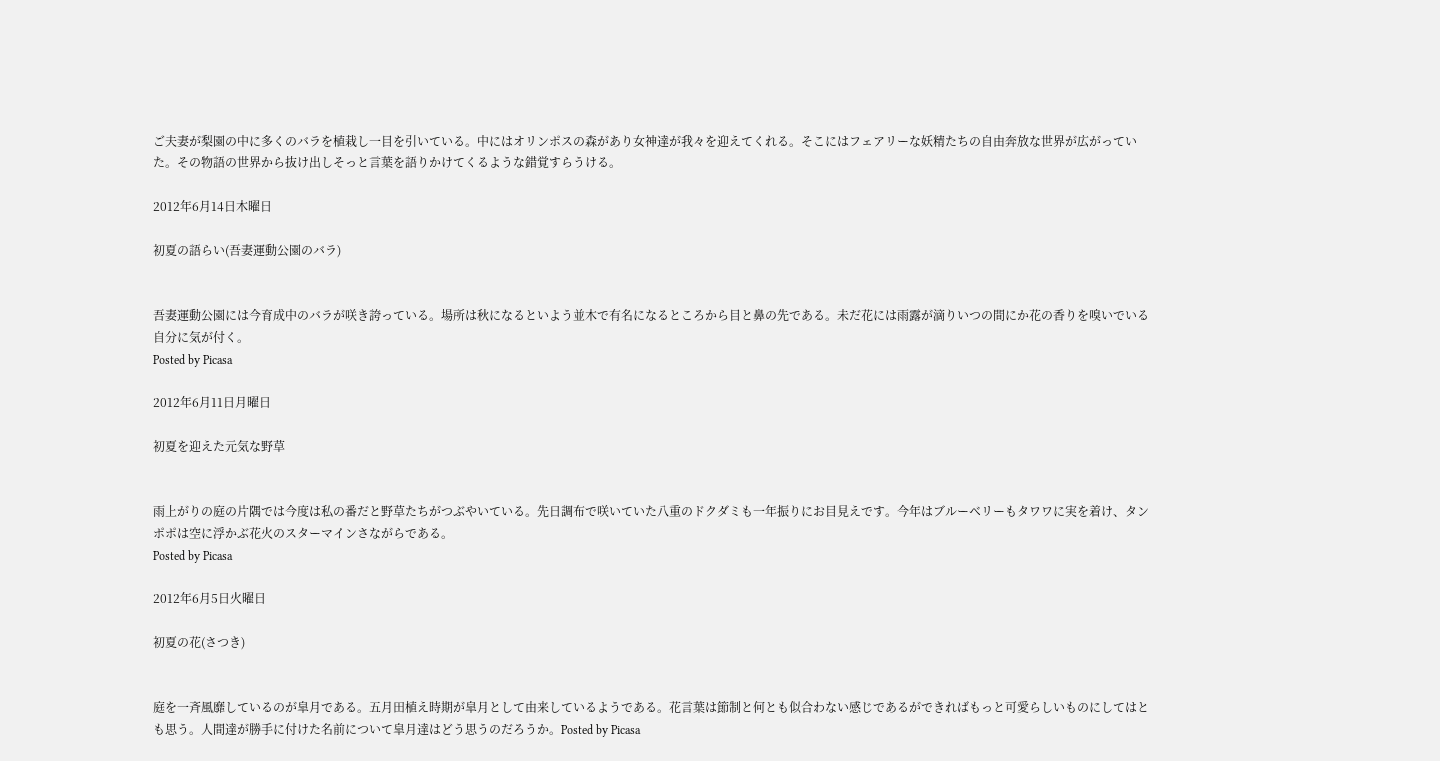ご夫妻が梨園の中に多くのバラを植栽し一目を引いている。中にはオリンポスの森があり女神達が我々を迎えてくれる。そこにはフェアリーな妖精たちの自由奔放な世界が広がっていた。その物語の世界から抜け出しそっと言葉を語りかけてくるような錯覚すらうける。

2012年6月14日木曜日

初夏の語らい(吾妻運動公園のバラ)


吾妻運動公園には今育成中のバラが咲き誇っている。場所は秋になるといよう並木で有名になるところから目と鼻の先である。未だ花には雨露が滴りいつの間にか花の香りを嗅いでいる自分に気が付く。
Posted by Picasa

2012年6月11日月曜日

初夏を迎えた元気な野草


雨上がりの庭の片隅では今度は私の番だと野草たちがつぶやいている。先日調布で咲いていた八重のドクダミも一年振りにお目見えです。今年はブルーベリーもタワワに実を着け、タンポポは空に浮かぶ花火のスターマインさながらである。
Posted by Picasa

2012年6月5日火曜日

初夏の花(さつき)


庭を一斉風靡しているのが皐月である。五月田植え時期が皐月として由来しているようである。花言葉は節制と何とも似合わない感じであるができればもっと可愛らしいものにしてはとも思う。人間達が勝手に付けた名前について皐月達はどう思うのだろうか。Posted by Picasa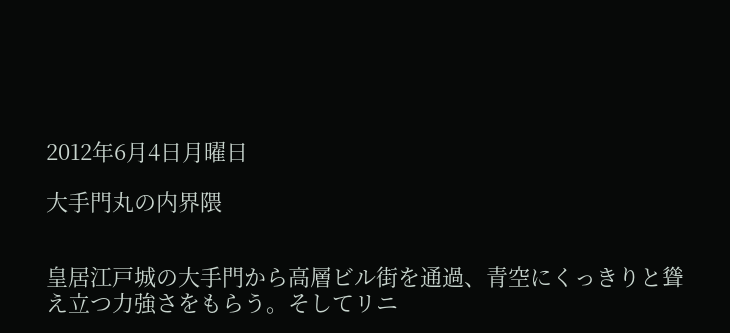2012年6月4日月曜日

大手門丸の内界隈


皇居江戸城の大手門から高層ビル街を通過、青空にくっきりと聳え立つ力強さをもらう。そしてリニ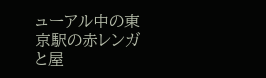ューアル中の東京駅の赤レンガと屋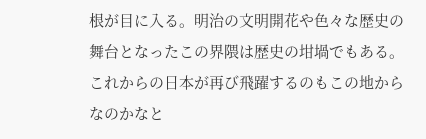根が目に入る。明治の文明開花や色々な歴史の舞台となったこの界隈は歴史の坩堝でもある。これからの日本が再び飛躍するのもこの地からなのかなと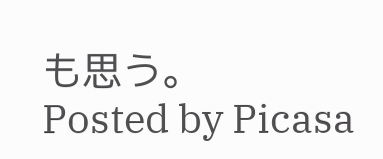も思う。
Posted by Picasa